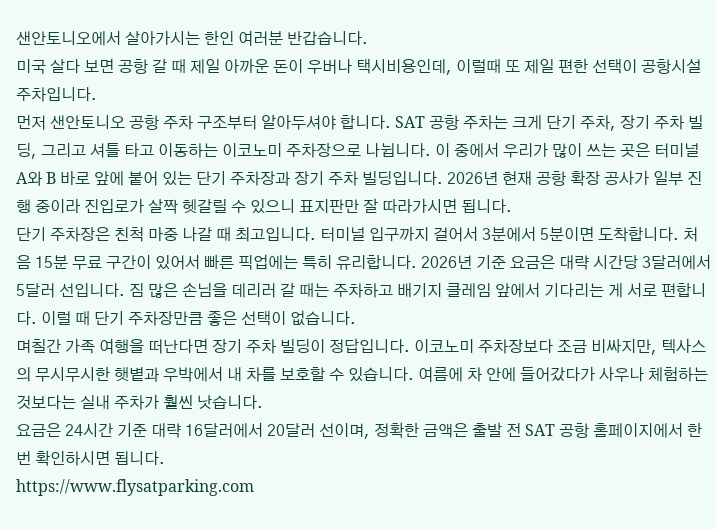샌안토니오에서 살아가시는 한인 여러분 반갑습니다.
미국 살다 보면 공항 갈 때 제일 아까운 돈이 우버나 택시비용인데, 이럴때 또 제일 편한 선택이 공항시설 주차입니다.
먼저 샌안토니오 공항 주차 구조부터 알아두셔야 합니다. SAT 공항 주차는 크게 단기 주차, 장기 주차 빌딩, 그리고 셔틀 타고 이동하는 이코노미 주차장으로 나뉩니다. 이 중에서 우리가 많이 쓰는 곳은 터미널 A와 B 바로 앞에 붙어 있는 단기 주차장과 장기 주차 빌딩입니다. 2026년 현재 공항 확장 공사가 일부 진행 중이라 진입로가 살짝 헷갈릴 수 있으니 표지판만 잘 따라가시면 됩니다.
단기 주차장은 친척 마중 나갈 때 최고입니다. 터미널 입구까지 걸어서 3분에서 5분이면 도착합니다. 처음 15분 무료 구간이 있어서 빠른 픽업에는 특히 유리합니다. 2026년 기준 요금은 대략 시간당 3달러에서 5달러 선입니다. 짐 많은 손님을 데리러 갈 때는 주차하고 배기지 클레임 앞에서 기다리는 게 서로 편합니다. 이럴 때 단기 주차장만큼 좋은 선택이 없습니다.
며칠간 가족 여행을 떠난다면 장기 주차 빌딩이 정답입니다. 이코노미 주차장보다 조금 비싸지만, 텍사스의 무시무시한 햇볕과 우박에서 내 차를 보호할 수 있습니다. 여름에 차 안에 들어갔다가 사우나 체험하는 것보다는 실내 주차가 훨씬 낫습니다.
요금은 24시간 기준 대략 16달러에서 20달러 선이며, 정확한 금액은 출발 전 SAT 공항 홈페이지에서 한 번 확인하시면 됩니다.
https://www.flysatparking.com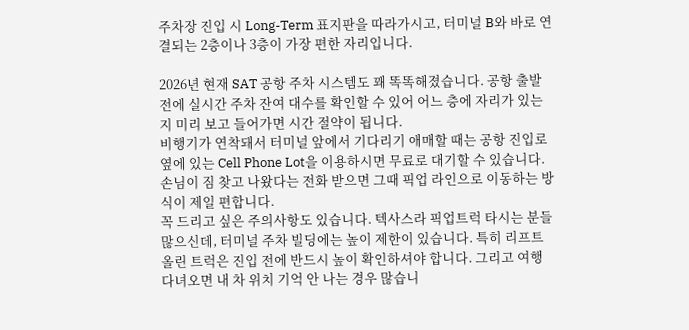주차장 진입 시 Long-Term 표지판을 따라가시고, 터미널 B와 바로 연결되는 2층이나 3층이 가장 편한 자리입니다.

2026년 현재 SAT 공항 주차 시스템도 꽤 똑똑해졌습니다. 공항 출발 전에 실시간 주차 잔여 대수를 확인할 수 있어 어느 층에 자리가 있는지 미리 보고 들어가면 시간 절약이 됩니다.
비행기가 연착돼서 터미널 앞에서 기다리기 애매할 때는 공항 진입로 옆에 있는 Cell Phone Lot을 이용하시면 무료로 대기할 수 있습니다. 손님이 짐 찾고 나왔다는 전화 받으면 그때 픽업 라인으로 이동하는 방식이 제일 편합니다.
꼭 드리고 싶은 주의사항도 있습니다. 텍사스라 픽업트럭 타시는 분들 많으신데, 터미널 주차 빌딩에는 높이 제한이 있습니다. 특히 리프트 올린 트럭은 진입 전에 반드시 높이 확인하셔야 합니다. 그리고 여행 다녀오면 내 차 위치 기억 안 나는 경우 많습니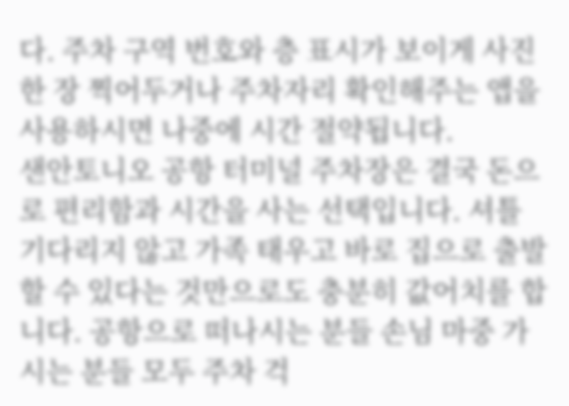다. 주차 구역 번호와 층 표시가 보이게 사진 한 장 찍어두거나 주차자리 확인해주는 앱을 사용하시면 나중에 시간 절약됩니다.
샌안토니오 공항 터미널 주차장은 결국 돈으로 편리함과 시간을 사는 선택입니다. 셔틀 기다리지 않고 가족 태우고 바로 집으로 출발할 수 있다는 것만으로도 충분히 값어치를 합니다. 공항으로 떠나시는 분들 손님 마중 가시는 분들 모두 주차 걱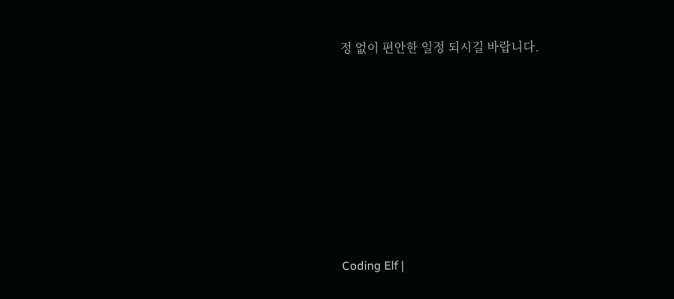정 없이 편안한 일정 되시길 바랍니다.








Coding Elf |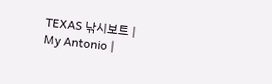TEXAS 낚시보트 |
My Antonio |